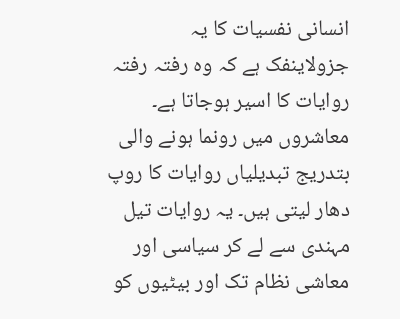انسانی نفسیات کا یہ جزولاینفک ہے کہ وہ رفتہ رفتہ روایات کا اسیر ہوجاتا ہے۔ معاشروں میں رونما ہونے والی بتدریج تبدیلیاں روایات کا روپ دھار لیتی ہیں۔ یہ روایات تیل مہندی سے لے کر سیاسی اور معاشی نظام تک اور بیٹیوں کو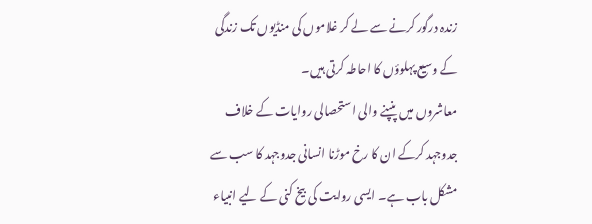زندہ درگور کرنے سے لے کر غلاموں کی منڈیوں تک زندگی کے وسیع پہلوؤں کا احاطہ کرتی ہیں۔
معاشروں میں پنپنے والی استحصالی روایات کے خلاف جدوجہد کرکے ان کا رخ موڑنا انسانی جدوجہد کا سب سے مشکل باب ہے۔ ایسی روایت کی بیخ کنی کے لیے انبیاء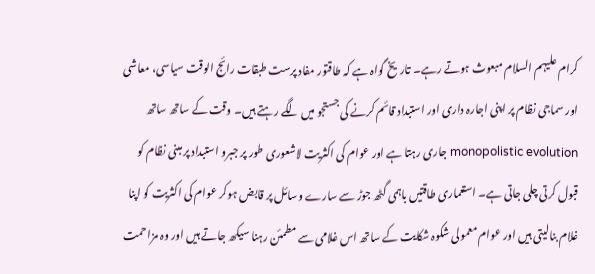کرام علیہم السلام مبعوث ہوتے رہے۔ تاریخ گواہ ہے کہ طاقتور مفاد پرست طبقات رائج الوقت سیاسی، معاشی اور سماجی نظام پر اپنی اجارہ داری اور استبداد قائم کرنے کی جستجو میں لگے رہتے ہیں۔ وقت کے ساتھ ساتھ monopolistic evolution جاری رہتا ہے اور عوام کی اکثریت لاشعوری طور پر جبرو استبداد پر مبنی نظام کو قبول کرتی چلی جاتی ہے۔ استعماری طاقتیں باہمی گٹھ جوڑ سے سارے وسائل پر قابض ہوکر عوام کی اکثریت کو اپنا غلام بنالیتی ہیں اور عوام معمولی شکوہ شکایت کے ساتھ اس غلامی سے مطمئن رہنا سیکھ جاتے ہیں اور وہ مزاحمت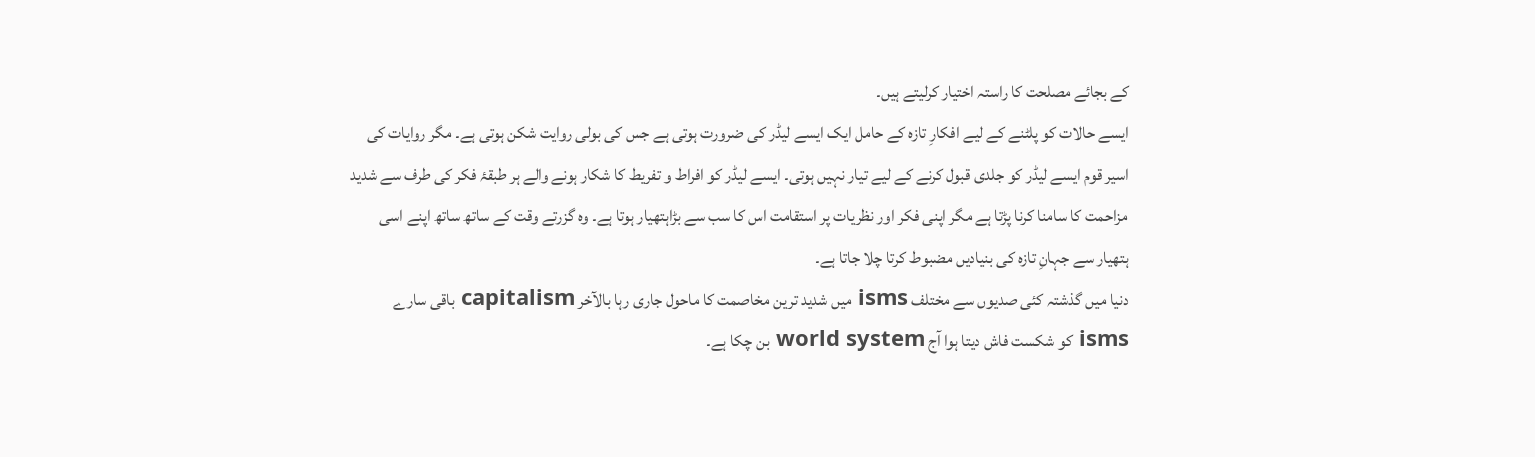کے بجائے مصلحت کا راستہ اختیار کرلیتے ہیں۔
ایسے حالات کو پلٹنے کے لیے افکارِ تازہ کے حامل ایک ایسے لیڈر کی ضرورت ہوتی ہے جس کی بولی روایت شکن ہوتی ہے۔ مگر روایات کی اسیر قوم ایسے لیڈر کو جلدی قبول کرنے کے لیے تیار نہیں ہوتی۔ ایسے لیڈر کو افراط و تفریط کا شکار ہونے والے ہر طبقۂ فکر کی طرف سے شدید مزاحمت کا سامنا کرنا پڑتا ہے مگر اپنی فکر اور نظریات پر استقامت اس کا سب سے بڑاہتھیار ہوتا ہے۔ وہ گزرتے وقت کے ساتھ ساتھ اپنے اسی ہتھیار سے جہانِ تازہ کی بنیادیں مضبوط کرتا چلا جاتا ہے۔
دنیا میں گذشتہ کئی صدیوں سے مختلف isms میں شدید ترین مخاصمت کا ماحول جاری رہا بالآخر capitalism باقی سارے isms کو شکست فاش دیتا ہوا آج world system بن چکا ہے۔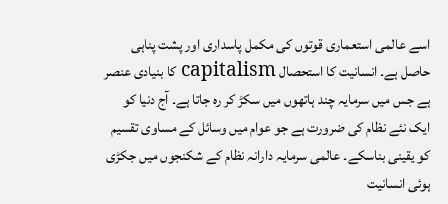اسے عالمی استعماری قوتوں کی مکمل پاسداری اور پشت پناہی حاصل ہے۔ انسانیت کا استحصال capitalism کا بنیادی عنصر ہے جس میں سرمایہ چند ہاتھوں میں سکڑ کر رہ جاتا ہے۔ آج دنیا کو ایک نئے نظام کی ضرورت ہے جو عوام میں وسائل کے مساوی تقسیم کو یقینی بناسکے۔ عالمی سرمایہ دارانہ نظام کے شکنجوں میں جکڑی ہوئی انسانیت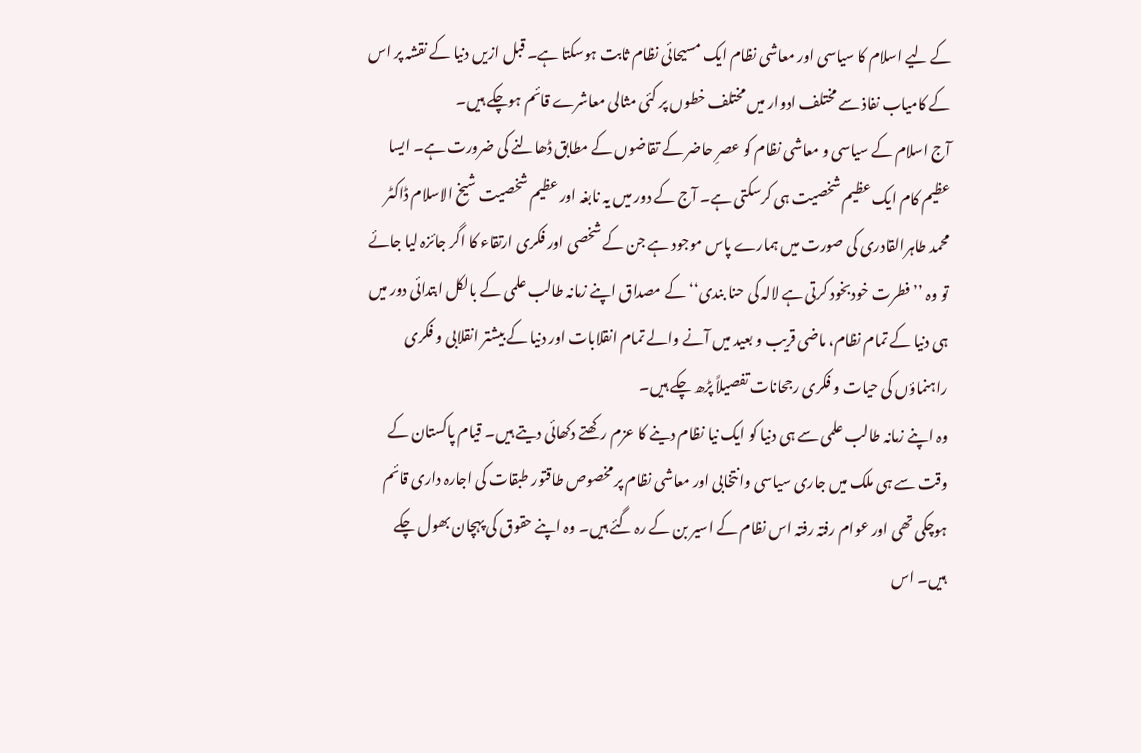کے لیے اسلام کا سیاسی اور معاشی نظام ایک مسیحائی نظام ثابت ہوسکتا ہے۔ قبل ازیں دنیا کے نقشہ پر اس کے کامیاب نفاذ سے مختلف ادوار میں مختلف خطوں پر کئی مثالی معاشرے قائم ہوچکے ہیں۔
آج اسلام کے سیاسی و معاشی نظام کو عصرِ حاضر کے تقاضوں کے مطابق ڈھالنے کی ضرورت ہے۔ ایسا عظیم کام ایک عظیم شخصیت ہی کرسکتی ہے۔ آج کے دور میں یہ نابغہ اور عظیم شخصیت شیخ الاسلام ڈاکٹر محمد طاہرالقادری کی صورت میں ہمارے پاس موجود ہے جن کے شخصی اور فکری ارتقاء کا اگر جائزہ لیا جائے تو وہ ’’فطرت خودبخود کرتی ہے لالہ کی حنا بندی‘‘ کے مصداق اپنے زمانہ طالب علمی کے بالکل ابتدائی دور میں ہی دنیا کے تمام نظام، ماضی قریب و بعید میں آنے والے تمام انقلابات اور دنیا کے بیشتر انقلابی و فکری راہنماؤں کی حیات و فکری رجحانات تفصیلاً پڑھ چکے ہیں۔
وہ اپنے زمانہ طالب علمی سے ہی دنیا کو ایک نیا نظام دینے کا عزم رکھتے دکھائی دیتے ہیں۔ قیام پاکستان کے وقت سے ہی ملک میں جاری سیاسی وانتخابی اور معاشی نظام پر مخصوص طاقتور طبقات کی اجارہ داری قائم ہوچکی تھی اور عوام رفتہ رفتہ اس نظام کے اسیر بن کے رہ گئے ہیں۔ وہ اپنے حقوق کی پہچان بھول چکے ہیں۔ اس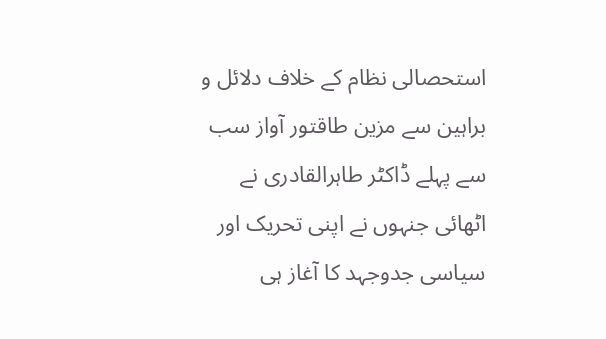استحصالی نظام کے خلاف دلائل و براہین سے مزین طاقتور آواز سب سے پہلے ڈاکٹر طاہرالقادری نے اٹھائی جنہوں نے اپنی تحریک اور سیاسی جدوجہد کا آغاز ہی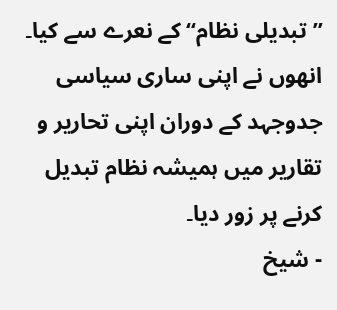’’تبدیلی نظام‘‘ کے نعرے سے کیا۔ انھوں نے اپنی ساری سیاسی جدوجہد کے دوران اپنی تحاریر و تقاریر میں ہمیشہ نظام تبدیل کرنے پر زور دیا۔
- شیخ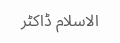الاسلام ڈاکٹر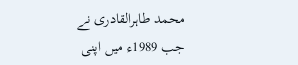محمد طاہرالقادری نے جب 1989ء میں اپنی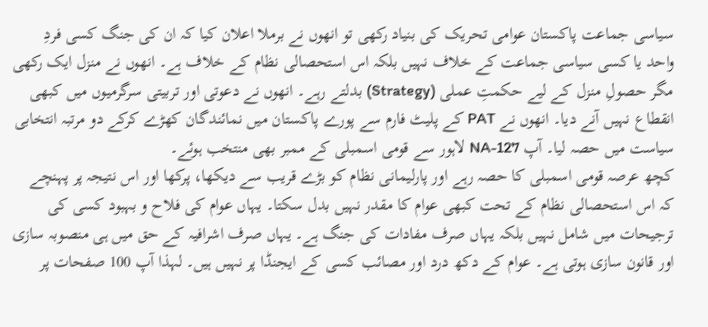سیاسی جماعت پاکستان عوامی تحریک کی بنیاد رکھی تو انھوں نے برملا اعلان کیا کہ ان کی جنگ کسی فردِ واحد یا کسی سیاسی جماعت کے خلاف نہیں بلکہ اس استحصالی نظام کے خلاف ہے۔ انھوں نے منزل ایک رکھی مگر حصولِ منزل کے لیے حکمتِ عملی (Strategy) بدلتے رہے۔ انھوں نے دعوتی اور تربیتی سرگرمیوں میں کبھی انقطاع نہیں آنے دیا۔ انھوں نے PAT کے پلیٹ فارم سے پورے پاکستان میں نمائندگان کھڑے کرکے دو مرتبہ انتخابی سیاست میں حصہ لیا۔ آپ NA-127 لاہور سے قومی اسمبلی کے ممبر بھی منتخب ہوئے۔
کچھ عرصہ قومی اسمبلی کا حصہ رہے اور پارلیمانی نظام کو بڑے قریب سے دیکھا، پرکھا اور اس نتیجہ پر پہنچے کہ اس استحصالی نظام کے تحت کبھی عوام کا مقدر نہیں بدل سکتا۔ یہاں عوام کی فلاح و بہبود کسی کی ترجیحات میں شامل نہیں بلکہ یہاں صرف مفادات کی جنگ ہے۔ یہاں صرف اشرافیہ کے حق میں ہی منصوبہ سازی اور قانون سازی ہوتی ہے۔ عوام کے دکھ درد اور مصائب کسی کے ایجنڈا پر نہیں ہیں۔ لہذا آپ 100 صفحات پر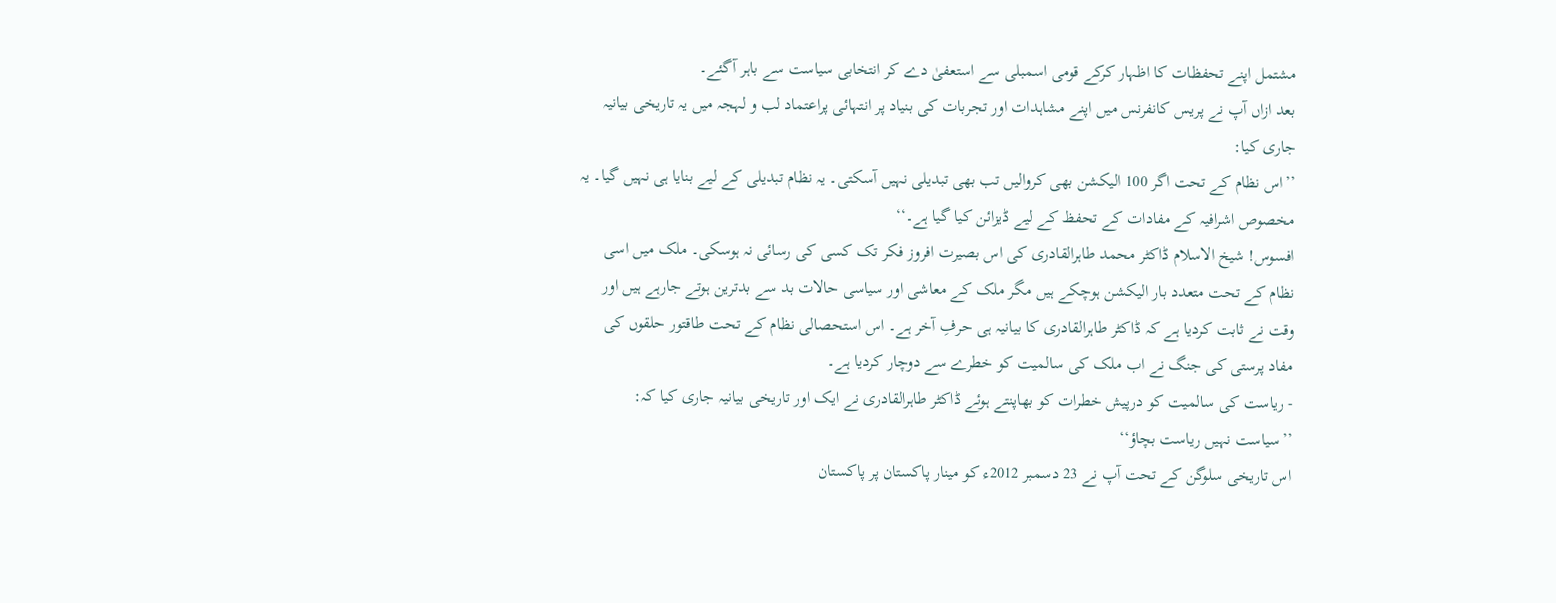مشتمل اپنے تحفظات کا اظہار کرکے قومی اسمبلی سے استعفیٰ دے کر انتخابی سیاست سے باہر آگئے۔
بعد ازاں آپ نے پریس کانفرنس میں اپنے مشاہدات اور تجربات کی بنیاد پر انتہائی پراعتماد لب و لہجہ میں یہ تاریخی بیانیہ جاری کیا:
’’اس نظام کے تحت اگر 100 الیکشن بھی کروالیں تب بھی تبدیلی نہیں آسکتی۔ یہ نظام تبدیلی کے لیے بنایا ہی نہیں گیا۔ یہ مخصوص اشرافیہ کے مفادات کے تحفظ کے لیے ڈیزائن کیا گیا ہے۔‘‘
افسوس! شیخ الاسلام ڈاکٹر محمد طاہرالقادری کی اس بصیرت افروز فکر تک کسی کی رسائی نہ ہوسکی۔ ملک میں اسی نظام کے تحت متعدد بار الیکشن ہوچکے ہیں مگر ملک کے معاشی اور سیاسی حالات بد سے بدترین ہوتے جارہے ہیں اور وقت نے ثابت کردیا ہے کہ ڈاکٹر طاہرالقادری کا بیانیہ ہی حرفِ آخر ہے۔ اس استحصالی نظام کے تحت طاقتور حلقوں کی مفاد پرستی کی جنگ نے اب ملک کی سالمیت کو خطرے سے دوچار کردیا ہے۔
- ریاست کی سالمیت کو درپیش خطرات کو بھاپنتے ہوئے ڈاکٹر طاہرالقادری نے ایک اور تاریخی بیانیہ جاری کیا کہ:
’’سیاست نہیں ریاست بچاؤ‘‘
اس تاریخی سلوگن کے تحت آپ نے 23 دسمبر 2012ء کو مینار پاکستان پر پاکستان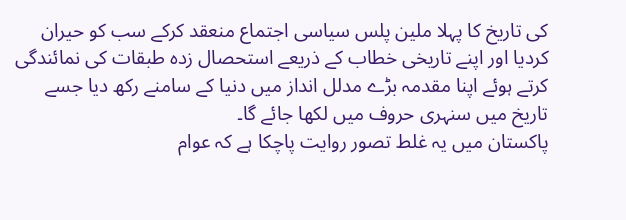کی تاریخ کا پہلا ملین پلس سیاسی اجتماع منعقد کرکے سب کو حیران کردیا اور اپنے تاریخی خطاب کے ذریعے استحصال زدہ طبقات کی نمائندگی کرتے ہوئے اپنا مقدمہ بڑے مدلل انداز میں دنیا کے سامنے رکھ دیا جسے تاریخ میں سنہری حروف میں لکھا جائے گا۔
پاکستان میں یہ غلط تصور روایت پاچکا ہے کہ عوام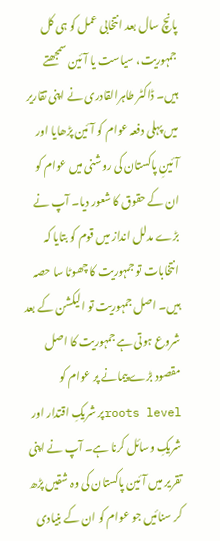پانچ سال بعد انتخابی عمل کو ہی کل جمہوریت، سیاست یا آئین سمجھتے ہیں۔ ڈاکٹر طاہرالقادری نے اپنی تقاریر میں پہلی دفعہ عوام کو آئین پڑھایا اور آئینِ پاکستان کی روشنی میں عوام کو ان کے حقوق کا شعور دیا۔ آپ نے بڑے مدلل انداز میں قوم کو بتایا کہ انتخابات تو جمہوریت کا چھوٹا سا حصہ ہیں۔ اصل جمہوریت تو الیکشن کے بعد شروع ہوتی ہے جمہوریت کا اصل مقصود بڑے پیمانے پر عوام کو roots levelپر شریکِ اقتدار اور شریکِ وسائل کرنا ہے۔ آپ نے اپنی تقریر میں آئین پاکستان کی وہ شقیں پڑھ کر سنائیں جو عوام کو ان کے بنیادی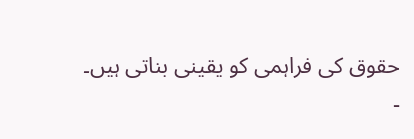حقوق کی فراہمی کو یقینی بناتی ہیں۔
-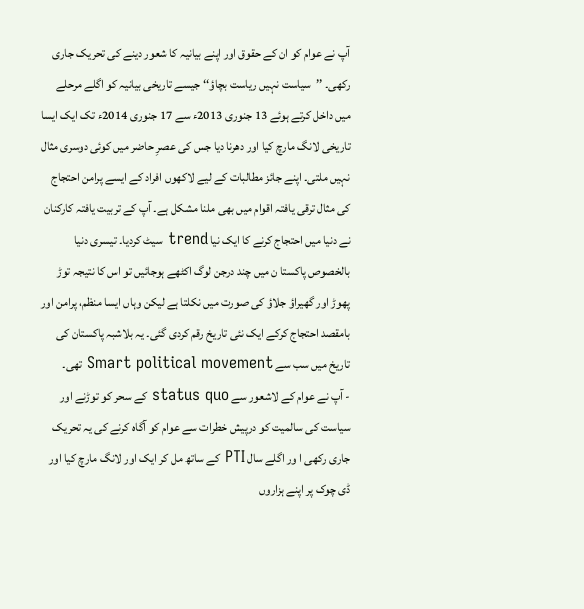آپ نے عوام کو ان کے حقوق اور اپنے بیانیہ کا شعور دینے کی تحریک جاری رکھی۔ ’’سیاست نہیں ریاست بچاؤ‘‘ جیسے تاریخی بیانیہ کو اگلے مرحلے میں داخل کرتے ہوئے 13 جنوری 2013ء سے 17 جنوری 2014ء تک ایک ایسا تاریخی لانگ مارچ کیا اور دھرنا دیا جس کی عصرِ حاضر میں کوئی دوسری مثال نہیں ملتی۔ اپنے جائز مطالبات کے لیے لاکھوں افراد کے ایسے پرامن احتجاج کی مثال ترقی یافتہ اقوام میں بھی ملنا مشکل ہے۔ آپ کے تربیت یافتہ کارکنان نے دنیا میں احتجاج کرنے کا ایک نیا trend سیٹ کردیا۔ تیسری دنیا بالخصوص پاکستا ن میں چند درجن لوگ اکٹھے ہوجائیں تو اس کا نتیجہ توڑ پھوڑ اور گھیراؤ جلاؤ کی صورت میں نکلتا ہے لیکن وہاں ایسا منظم، پرامن اور بامقصد احتجاج کرکے ایک نئی تاریخ رقم کردی گئی۔ یہ بلاشبہ پاکستان کی تاریخ میں سب سے Smart political movement تھی۔
- آپ نے عوام کے لاشعور سے status quo کے سحر کو توڑنے اور سیاست کی سالمیت کو درپیش خطرات سے عوام کو آگاہ کرنے کی یہ تحریک جاری رکھی ا ور اگلے سال PTI کے ساتھ مل کر ایک اور لانگ مارچ کیا اور ڈی چوک پر اپنے ہزاروں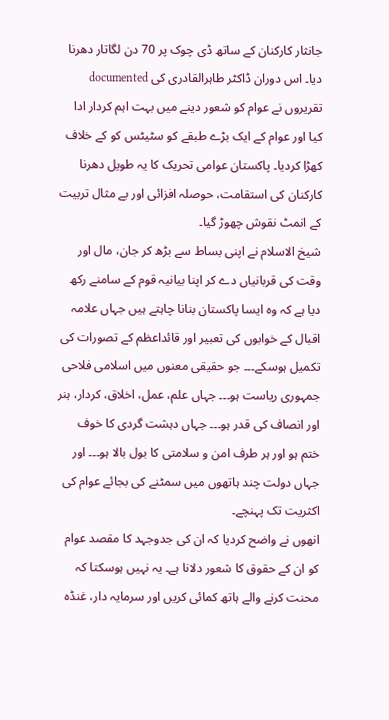جانثار کارکنان کے ساتھ ڈی چوک پر 70 دن لگاتار دھرنا دیا۔ اس دوران ڈاکٹر طاہرالقادری کی documented تقریروں نے عوام کو شعور دینے میں بہت اہم کردار ادا کیا اور عوام کے ایک بڑے طبقے کو سٹیٹس کو کے خلاف کھڑا کردیا۔ پاکستان عوامی تحریک کا یہ طویل دھرنا کارکنان کی استقامت، حوصلہ افزائی اور بے مثال تربیت کے انمٹ نقوش چھوڑ گیا۔
شیخ الاسلام نے اپنی بساط سے بڑھ کر جان، مال اور وقت کی قربانیاں دے کر اپنا بیانیہ قوم کے سامنے رکھ دیا ہے کہ وہ ایسا پاکستان بنانا چاہتے ہیں جہاں علامہ اقبال کے خوابوں کی تعبیر اور قائداعظم کے تصورات کی تکمیل ہوسکے۔۔۔ جو حقیقی معنوں میں اسلامی فلاحی جمہوری ریاست ہو۔۔۔ جہاں علم، عمل، اخلاق، کردار، ہنر اور انصاف کی قدر ہو۔۔۔ جہاں دہشت گردی کا خوف ختم ہو اور ہر طرف امن و سلامتی کا بول بالا ہو۔۔۔ اور جہاں دولت چند ہاتھوں میں سمٹنے کی بجائے عوام کی اکثریت تک پہنچے۔
انھوں نے واضح کردیا کہ ان کی جدوجہد کا مقصد عوام کو ان کے حقوق کا شعور دلانا ہے۔ یہ نہیں ہوسکتا کہ محنت کرنے والے ہاتھ کمائی کریں اور سرمایہ دار، غنڈہ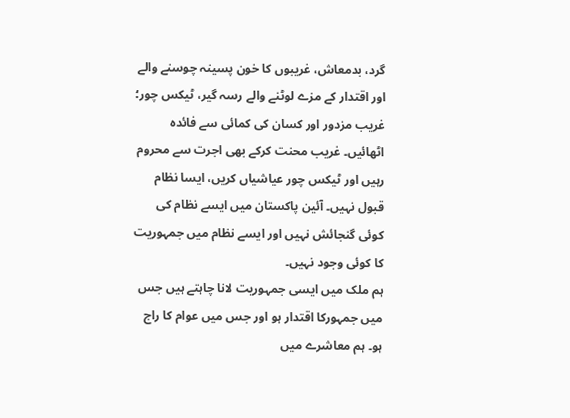گرد، بدمعاش، غریبوں کا خون پسینہ چوسنے والے اور اقتدار کے مزے لوٹنے والے رسہ گیر، ٹیکس چور؛ غریب مزدور اور کسان کی کمائی سے فائدہ اٹھائیں۔ غریب محنت کرکے بھی اجرت سے محروم رہیں اور ٹیکس چور عیاشیاں کریں، ایسا نظام قبول نہیں۔ آئین پاکستان میں ایسے نظام کی کوئی گنجائش نہیں اور ایسے نظام میں جمہوریت کا کوئی وجود نہیں۔
ہم ملک میں ایسی جمہوریت لانا چاہتے ہیں جس میں جمہورکا اقتدار ہو اور جس میں عوام کا راج ہو۔ ہم معاشرے میں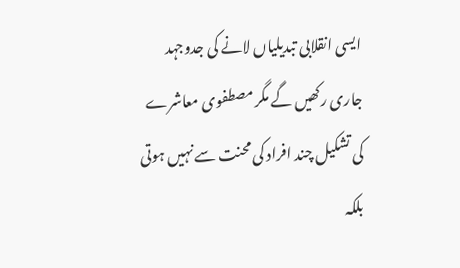ایسی انقلابی تبدیلیاں لانے کی جدوجہد جاری رکھیں گے مگر مصطفوی معاشرے کی تشکیل چند افراد کی محنت سے نہیں ہوتی بلکہ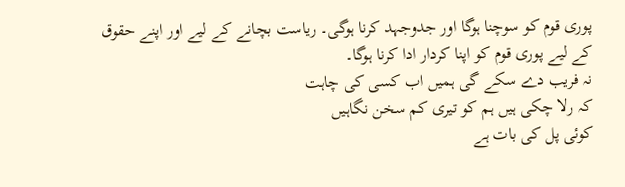پوری قوم کو سوچنا ہوگا اور جدوجہد کرنا ہوگی۔ ریاست بچانے کے لیے اور اپنے حقوق کے لیے پوری قوم کو اپنا کردار ادا کرنا ہوگا۔
نہ فریب دے سکے گی ہمیں اب کسی کی چاہت
کہ رلا چکی ہیں ہم کو تیری کم سخن نگاہیں
کوئی پل کی بات ہے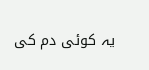یہ کوئی دم کی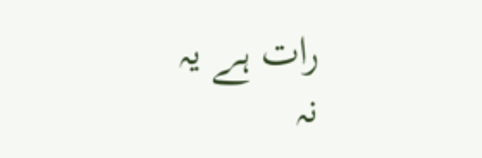رات ہے یہ
نہ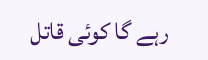رہے گا کوئی قاتل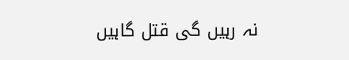نہ رہیں گی قتل گاہیں